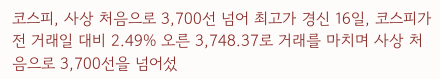코스피, 사상 처음으로 3,700선 넘어 최고가 경신 16일, 코스피가 전 거래일 대비 2.49% 오른 3,748.37로 거래를 마치며 사상 처음으로 3,700선을 넘어섰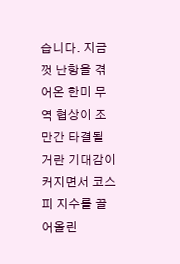습니다. 지금껏 난항을 겪어온 한미 무역 협상이 조만간 타결될 거란 기대감이 커지면서 코스피 지수를 끌어올린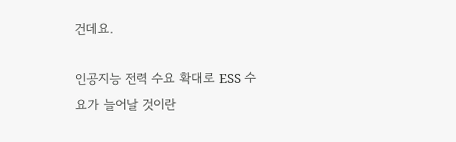건데요.

인공지능 전력 수요 확대로 ESS 수요가 늘어날 것이란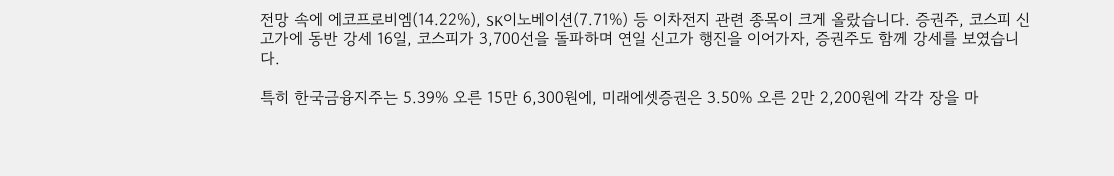전망 속에 에코프로비엠(14.22%), SK이노베이션(7.71%) 등 이차전지 관련 종목이 크게 올랐습니다. 증권주, 코스피 신고가에 동반 강세 16일, 코스피가 3,700선을 돌파하며 연일 신고가 행진을 이어가자, 증권주도 함께 강세를 보였습니다.

특히 한국금융지주는 5.39% 오른 15만 6,300원에, 미래에셋증권은 3.50% 오른 2만 2,200원에 각각 장을 마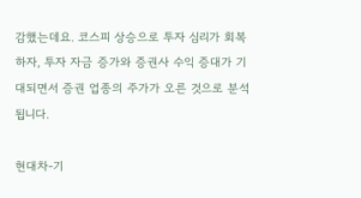감했는데요. 코스피 상승으로 투자 심리가 회복하자, 투자 자금 증가와 증권사 수익 증대가 기대되면서 증권 업종의 주가가 오른 것으로 분석됩니다.

현대차-기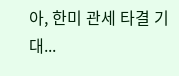아, 한미 관세 타결 기대...